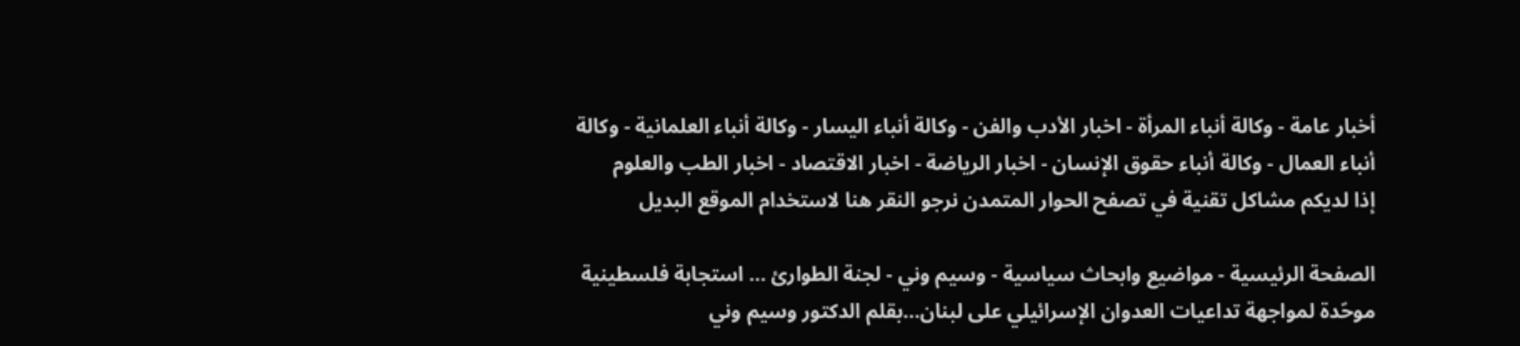أخبار عامة - وكالة أنباء المرأة - اخبار الأدب والفن - وكالة أنباء اليسار - وكالة أنباء العلمانية - وكالة أنباء العمال - وكالة أنباء حقوق الإنسان - اخبار الرياضة - اخبار الاقتصاد - اخبار الطب والعلوم
إذا لديكم مشاكل تقنية في تصفح الحوار المتمدن نرجو النقر هنا لاستخدام الموقع البديل

الصفحة الرئيسية - مواضيع وابحاث سياسية - وسيم وني - لجنة الطوارئ … استجابة فلسطينية موحّدة لمواجهة تداعيات العدوان الإسرائيلي على لبنان…بقلم الدكتور وسيم وني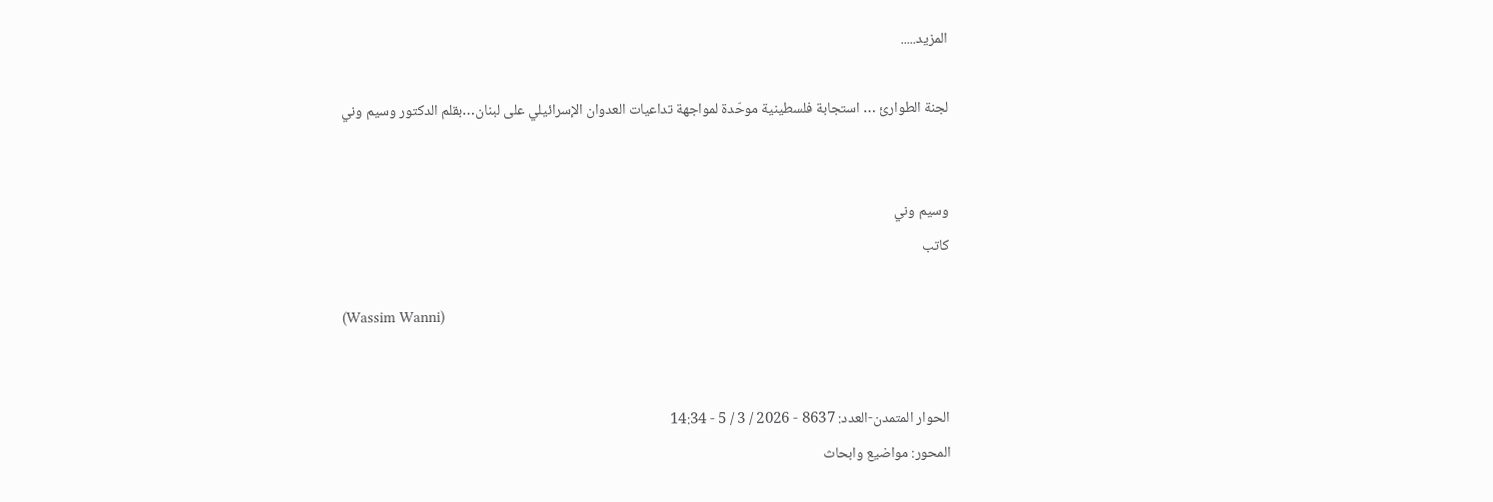المزيد.....

لجنة الطوارئ … استجابة فلسطينية موحّدة لمواجهة تداعيات العدوان الإسرائيلي على لبنان…بقلم الدكتور وسيم وني


وسيم وني
كاتب

(Wassim Wanni)


الحوار المتمدن-العدد: 8637 - 2026 / 3 / 5 - 14:34
المحور: مواضيع وابحاث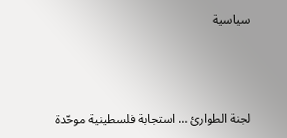سياسية



لجنة الطوارئ … استجابة فلسطينية موحّدة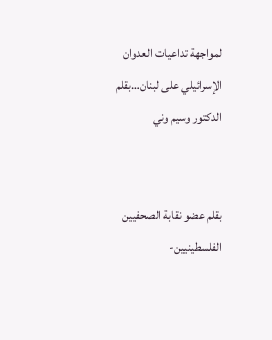لمواجهة تداعيات العدوان الإسرائيلي على لبنان…بقلم الدكتور وسيم وني


بقلم عضو نقابة الصحفيين الفلسطينيين-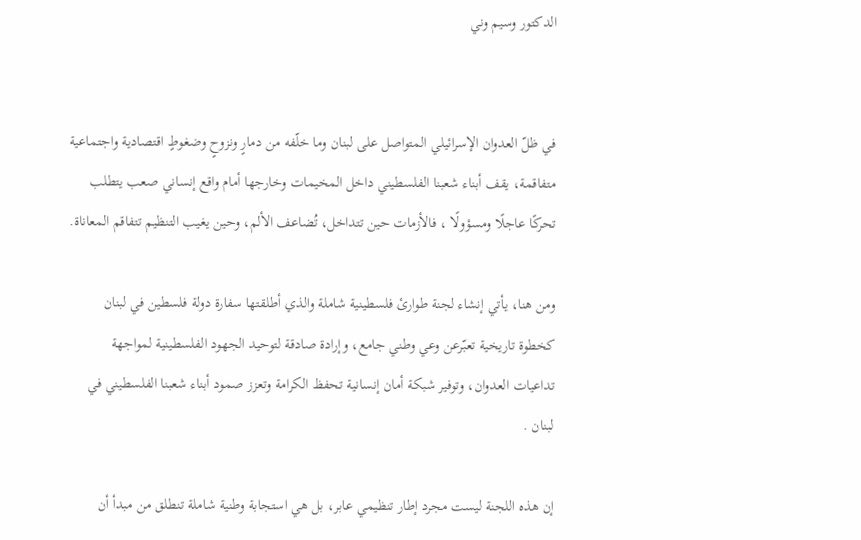الدكتور وسيم وني


في ظلّ العدوان الإسرائيلي المتواصل على لبنان وما خلّفه من دمارٍ ونزوحٍ وضغوطٍ اقتصادية واجتماعية متفاقمة، يقف أبناء شعبنا الفلسطيني داخل المخيمات وخارجها أمام واقع إنساني صعب يتطلب تحركًا عاجلًا ومسؤولًا ، فالأزمات حين تتداخل، تُضاعف الألم، وحين يغيب التنظيم تتفاقم المعاناة.

ومن هنا، يأتي إنشاء لجنة طوارئ فلسطينية شاملة والذي أطلقتها سفارة دولة فلسطين في لبنان كخطوة تاريخية تعبّرعن وعي وطني جامع، وإرادة صادقة لتوحيد الجهود الفلسطينية لمواجهة تداعيات العدوان، وتوفير شبكة أمان إنسانية تحفظ الكرامة وتعزز صمود أبناء شعبنا الفلسطيني في لبنان .

إن هذه اللجنة ليست مجرد إطار تنظيمي عابر، بل هي استجابة وطنية شاملة تنطلق من مبدأ أن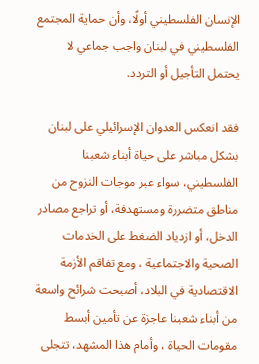الإنسان الفلسطيني أولًا، وأن حماية المجتمع الفلسطيني في لبنان واجب جماعي لا يحتمل التأجيل أو التردد.

فقد انعكس العدوان الإسرائيلي على لبنان بشكل مباشر على حياة أبناء شعبنا الفلسطيني، سواء عبر موجات النزوح من مناطق متضررة ومستهدفة، أو تراجع مصادر الدخل، أو ازدياد الضغط على الخدمات الصحية والاجتماعية ، ومع تفاقم الأزمة الاقتصادية في البلاد، أصبحت شرائح واسعة من أبناء شعبنا عاجزة عن تأمين أبسط مقومات الحياة ، وأمام هذا المشهد، تتجلى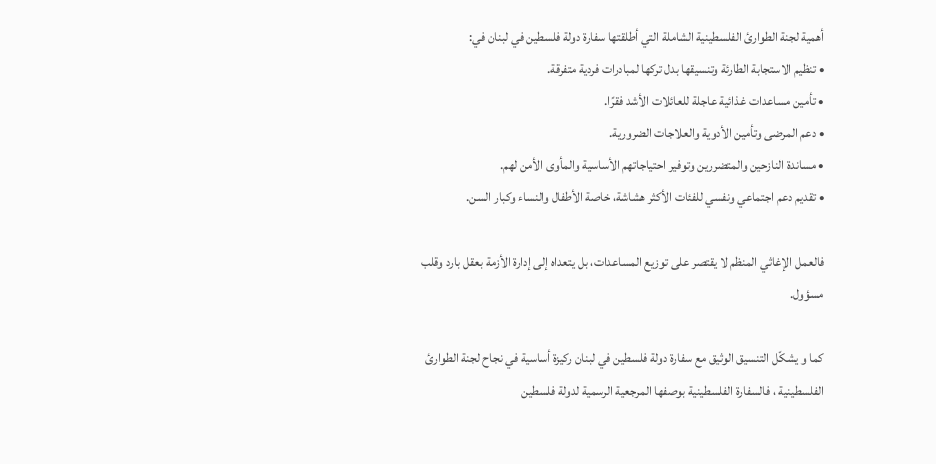أهمية لجنة الطوارئ الفلسطينية الشاملة التي أطلقتها سفارة دولة فلسطين في لبنان في:
• تنظيم الاستجابة الطارئة وتنسيقها بدل تركها لمبادرات فردية متفرقة.
• تأمين مساعدات غذائية عاجلة للعائلات الأشد فقرًا.
• دعم المرضى وتأمين الأدوية والعلاجات الضرورية.
• مساندة النازحين والمتضررين وتوفير احتياجاتهم الأساسية والمأوى الأمن لهم.
• تقديم دعم اجتماعي ونفسي للفئات الأكثر هشاشة، خاصة الأطفال والنساء وكبار السن.

فالعمل الإغاثي المنظم لا يقتصر على توزيع المساعدات، بل يتعداه إلى إدارة الأزمة بعقل بارد وقلب مسؤول.

كما و يشكّل التنسيق الوثيق مع سفارة دولة فلسطين في لبنان ركيزة أساسية في نجاح لجنة الطوارئ الفلسطينية ، فالسفارة الفلسطينية بوصفها المرجعية الرسمية لدولة فلسطين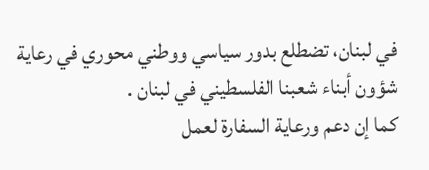في لبنان، تضطلع بدور سياسي ووطني محوري في رعاية شؤون أبناء شعبنا الفلسطيني في لبنان .
كما إن دعم ورعاية السفارة لعمل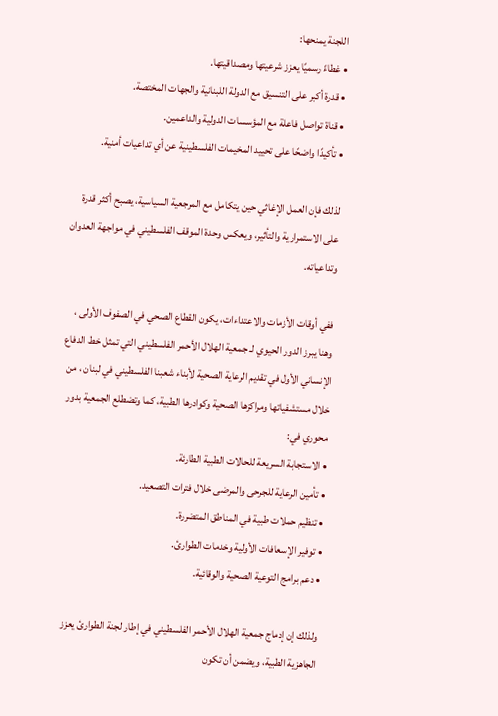اللجنة يمنحها:
• غطاءً رسميًا يعزز شرعيتها ومصداقيتها.
• قدرة أكبر على التنسيق مع الدولة اللبنانية والجهات المختصة.
• قناة تواصل فاعلة مع المؤسسات الدولية والداعمين.
• تأكيدًا واضحًا على تحييد المخيمات الفلسطينية عن أي تداعيات أمنية.

لذلك فإن العمل الإغاثي حين يتكامل مع المرجعية السياسية، يصبح أكثر قدرة على الاستمرارية والتأثير، ويعكس وحدة الموقف الفلسطيني في مواجهة العدوان وتداعياته.

ففي أوقات الأزمات والاعتداءات، يكون القطاع الصحي في الصفوف الأولى ، وهنا يبرز الدور الحيوي لـ جمعية الهلال الأحمر الفلسطيني التي تمثل خط الدفاع الإنساني الأول في تقديم الرعاية الصحية لأبناء شعبنا الفلسطيني في لبنان ، من خلال مستشفياتها ومراكزها الصحية وكوادرها الطبية، كما وتضطلع الجمعية بدور محوري في:
• الاستجابة السريعة للحالات الطبية الطارئة.
• تأمين الرعاية للجرحى والمرضى خلال فترات التصعيد.
• تنظيم حملات طبية في المناطق المتضررة.
• توفير الإسعافات الأولية وخدمات الطوارئ.
• دعم برامج التوعية الصحية والوقائية.

ولذلك إن إدماج جمعية الهلال الأحمر الفلسطيني في إطار لجنة الطوارئ يعزز الجاهزية الطبية، ويضمن أن تكون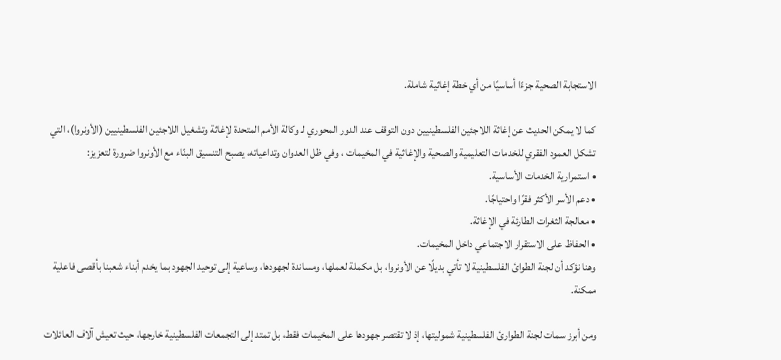الاستجابة الصحية جزءًا أساسيًا من أي خطة إغاثية شاملة.

كما لا يمكن الحديث عن إغاثة اللاجئين الفلسطينيين دون التوقف عند الدور المحوري لـ وكالة الأمم المتحدة لإغاثة وتشغيل اللاجئين الفلسطينيين (الأونروا)، التي تشكل العمود الفقري للخدمات التعليمية والصحية والإغاثية في المخيمات ، وفي ظل العدوان وتداعياته، يصبح التنسيق البنّاء مع الأونروا ضرورة لتعزيز:
• استمرارية الخدمات الأساسية.
• دعم الأسر الأكثر فقرًا واحتياجًا.
• معالجة الثغرات الطارئة في الإغاثة.
• الحفاظ على الاستقرار الاجتماعي داخل المخيمات.
وهنا نؤكد أن لجنة الطوائ الفلسطينية لا تأتي بديلًا عن الأونروا، بل مكملة لعملها، ومساندة لجهودها، وساعية إلى توحيد الجهود بما يخدم أبناء شعبنا بأقصى فاعلية ممكنة.

ومن أبرز سمات لجنة الطوارئ الفلسطينية شموليتها، إذ لا تقتصر جهودها على المخيمات فقط، بل تمتد إلى التجمعات الفلسطينية خارجها، حيث تعيش آلاف العائلات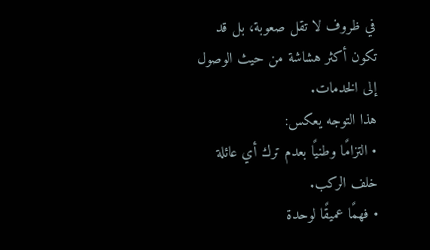في ظروف لا تقل صعوبة، بل قد تكون أكثر هشاشة من حيث الوصول إلى الخدمات.
هذا التوجه يعكس:
• التزامًا وطنيًا بعدم ترك أي عائلة خلف الركب.
• فهمًا عميقًا لوحدة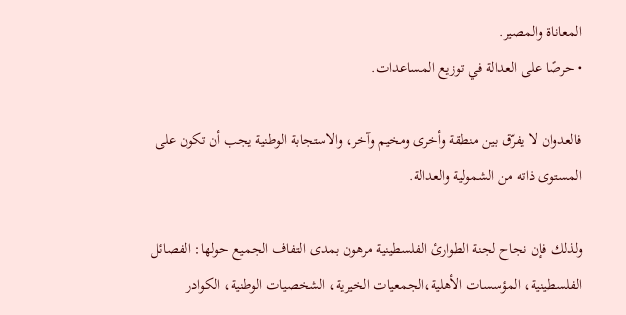المعاناة والمصير.
• حرصًا على العدالة في توزيع المساعدات.

فالعدوان لا يفرّق بين منطقة وأخرى ومخيم وآخر، والاستجابة الوطنية يجب أن تكون على المستوى ذاته من الشمولية والعدالة.

ولذلك فإن نجاح لجنة الطوارئ الفلسطينية مرهون بمدى التفاف الجميع حولها: الفصائل الفلسطينية، المؤسسات الأهلية،الجمعيات الخيرية، الشخصيات الوطنية، الكوادر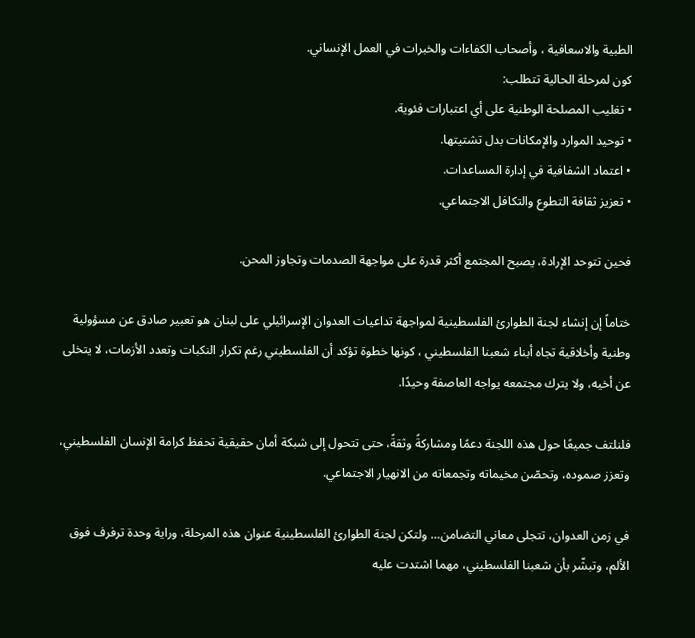الطبية والاسعافية ، وأصحاب الكفاءات والخبرات في العمل الإنساني.
كون لمرحلة الحالية تتطلب:
• تغليب المصلحة الوطنية على أي اعتبارات فئوية.
• توحيد الموارد والإمكانات بدل تشتيتها.
• اعتماد الشفافية في إدارة المساعدات.
• تعزيز ثقافة التطوع والتكافل الاجتماعي.

فحين تتوحد الإرادة، يصبح المجتمع أكثر قدرة على مواجهة الصدمات وتجاوز المحن.

ختاماً إن إنشاء لجنة الطوارئ الفلسطينية لمواجهة تداعيات العدوان الإسرائيلي على لبنان هو تعبير صادق عن مسؤولية وطنية وأخلاقية تجاه أبناء شعبنا الفلسطيني ، كونها خطوة تؤكد أن الفلسطيني رغم تكرار النكبات وتعدد الأزمات، لا يتخلى عن أخيه، ولا يترك مجتمعه يواجه العاصفة وحيدًا.

فلنلتف جميعًا حول هذه اللجنة دعمًا ومشاركةً وثقةً، حتى تتحول إلى شبكة أمان حقيقية تحفظ كرامة الإنسان الفلسطيني، وتعزز صموده، وتحصّن مخيماته وتجمعاته من الانهيار الاجتماعي.

في زمن العدوان، تتجلى معاني التضامن… ولتكن لجنة الطوارئ الفلسطينية عنوان هذه المرحلة، وراية وحدة ترفرف فوق الألم، وتبشّر بأن شعبنا الفلسطيني، مهما اشتدت عليه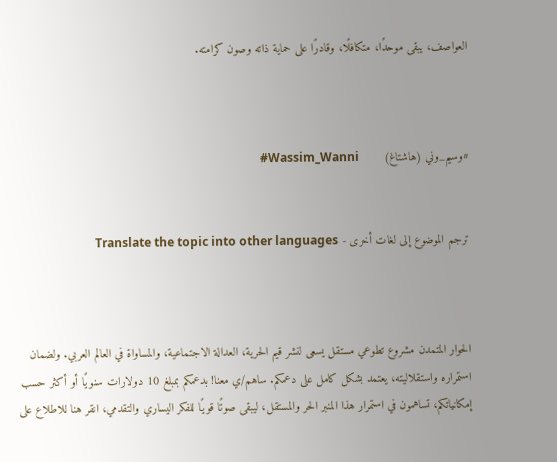العواصف، يبقى موحدًا، متكافلًا، وقادرًا على حماية ذاته وصون كرامته.



#وسيم_وني (هاشتاغ)       Wassim_Wanni#


ترجم الموضوع إلى لغات أخرى - Translate the topic into other languages



الحوار المتمدن مشروع تطوعي مستقل يسعى لنشر قيم الحرية، العدالة الاجتماعية، والمساواة في العالم العربي. ولضمان استمراره واستقلاليته، يعتمد بشكل كامل على دعمكم. ساهم/ي معنا! بدعمكم بمبلغ 10 دولارات سنويًا أو أكثر حسب إمكانياتكم، تساهمون في استمرار هذا المنبر الحر والمستقل، ليبقى صوتًا قويًا للفكر اليساري والتقدمي، انقر هنا للاطلاع على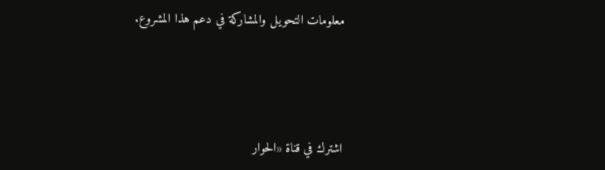معلومات التحويل والمشاركة في دعم هذا المشروع.




اشترك في قناة «الحوار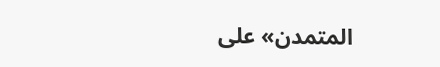المتمدن» على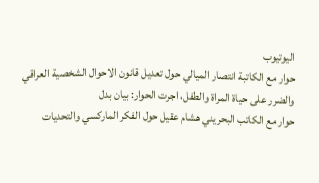اليوتيوب
حوار مع الكاتبة انتصار الميالي حول تعديل قانون الاحوال الشخصية العراقي والضرر على حياة المراة والطفل، اجرت الحوار: بيان بدل
حوار مع الكاتب البحريني هشام عقيل حول الفكر الماركسي والتحديات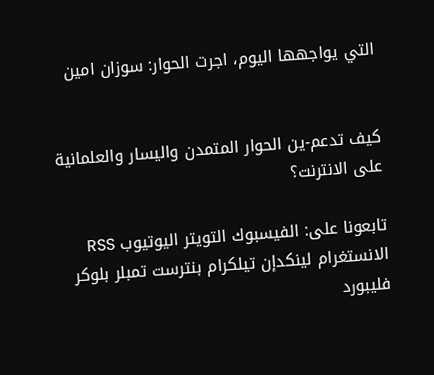التي يواجهها اليوم، اجرت الحوار: سوزان امين


كيف تدعم-ين الحوار المتمدن واليسار والعلمانية على الانترنت؟

تابعونا على: الفيسبوك التويتر اليوتيوب RSS الانستغرام لينكدإن تيلكرام بنترست تمبلر بلوكر فليبورد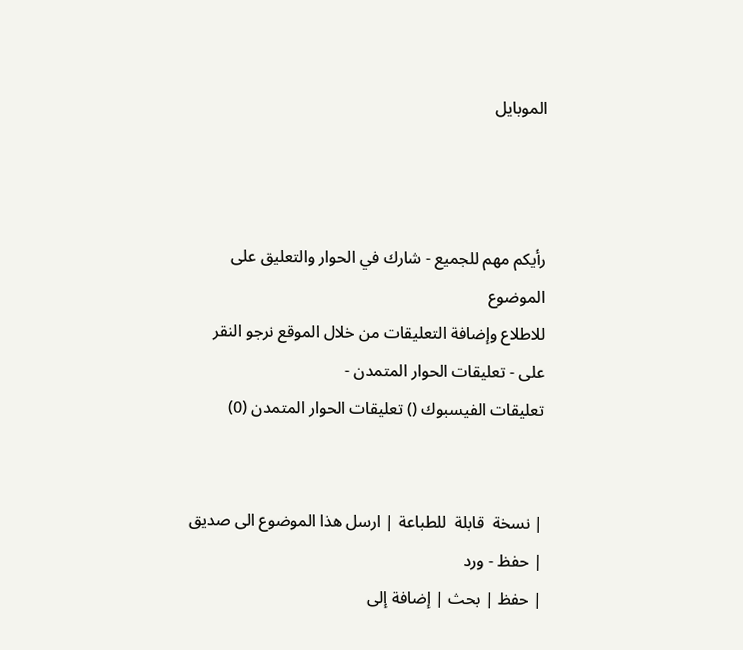الموبايل



رأيكم مهم للجميع - شارك في الحوار والتعليق على الموضوع
للاطلاع وإضافة التعليقات من خلال الموقع نرجو النقر على - تعليقات الحوار المتمدن -
تعليقات الفيسبوك () تعليقات الحوار المتمدن (0)


| نسخة  قابلة  للطباعة | ارسل هذا الموضوع الى صديق | حفظ - ورد
| حفظ | بحث | إضافة إلى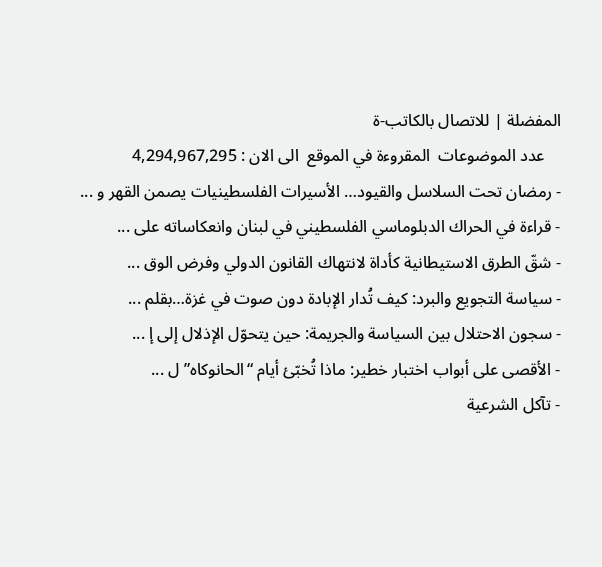المفضلة | للاتصال بالكاتب-ة
    عدد الموضوعات  المقروءة في الموقع  الى الان : 4,294,967,295
- رمضان تحت السلاسل والقيود… الأسيرات الفلسطينيات يصمن القهر و ...
- قراءة في الحراك الدبلوماسي الفلسطيني في لبنان وانعكاساته على ...
- شقّ الطرق الاستيطانية كأداة لانتهاك القانون الدولي وفرض الوق ...
- سياسة التجويع والبرد: كيف تُدار الإبادة دون صوت في غزة…بقلم ...
- سجون الاحتلال بين السياسة والجريمة: حين يتحوّل الإذلال إلى إ ...
- الأقصى على أبواب اختبار خطير: ماذا تُخبّئ أيام “الحانوكاه” ل ...
- تآكل الشرعية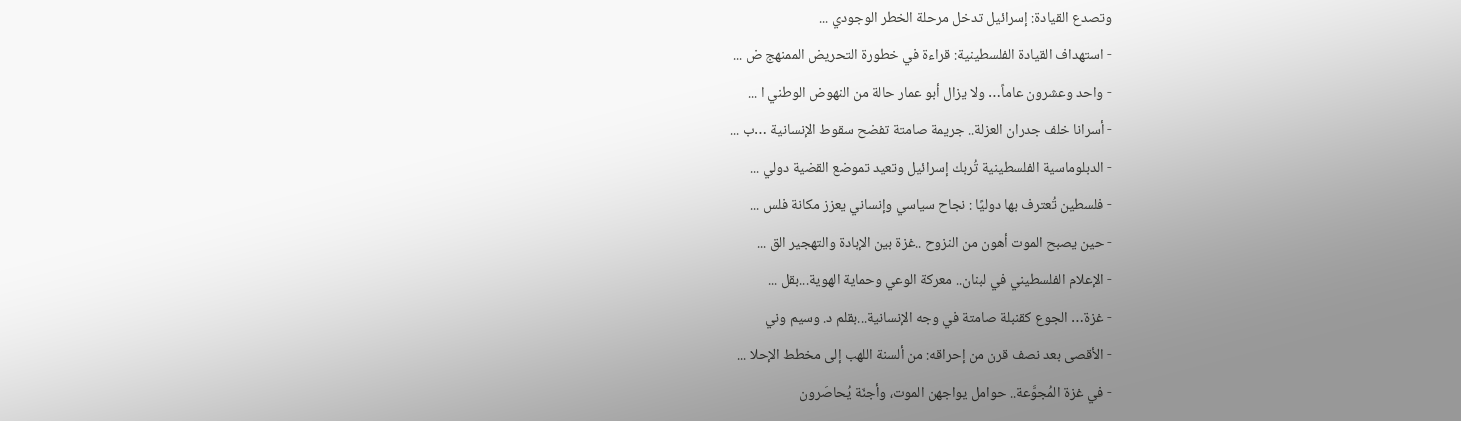وتصدع القيادة: إسرائيل تدخل مرحلة الخطر الوجودي ...
- استهداف القيادة الفلسطينية: قراءة في خطورة التحريض الممنهج ض ...
- واحد وعشرون عاماً… ولا يزال أبو عمار حالة من النهوض الوطني ا ...
- أسرانا خلف جدران العزلة.. جريمة صامتة تفضح سقوط الإنسانية …ب ...
- الدبلوماسية الفلسطينية تُربك إسرائيل وتعيد تموضع القضية دولي ...
- فلسطين تُعترف بها دوليًا : نجاح سياسي وإنساني يعزز مكانة فلس ...
- حين يصبح الموت أهون من النزوح ..غزة بين الإبادة والتهجير الق ...
- الإعلام الفلسطيني في لبنان.. معركة الوعي وحماية الهوية...بقل ...
- غزة… الجوع كقنبلة صامتة في وجه الإنسانية...بقلم د. وسيم وني
- الأقصى بعد نصف قرن من إحراقه: من ألسنة اللهب إلى مخطط الإحلا ...
- في غزة المُجوَّعة.. حوامل يواجهن الموت، وأجنّة يُحاصَرون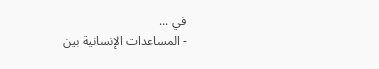في ...
- المساعدات الإنسانية بين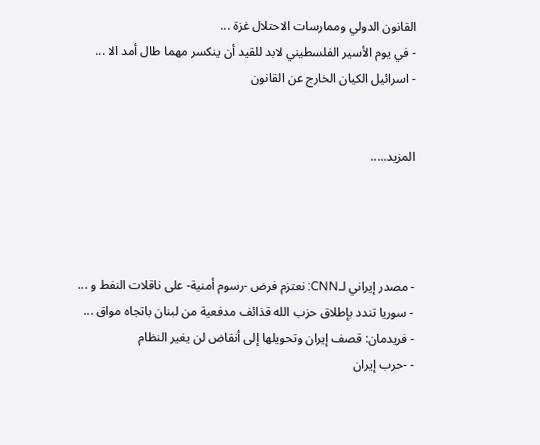القانون الدولي وممارسات الاحتلال غزة ...
- في يوم الأسير الفلسطيني لابد للقيد أن ينكسر مهما طال أمد الا ...
- اسرائيل الكيان الخارج عن القانون


المزيد.....




- مصدر إيراني لـCNN: نعتزم فرض -رسوم أمنية- على ناقلات النفط و ...
- سوريا تندد بإطلاق حزب الله قذائف مدفعية من لبنان باتجاه مواق ...
- فريدمان: قصف إيران وتحويلها إلى أنقاض لن يغير النظام
- -حرب إيران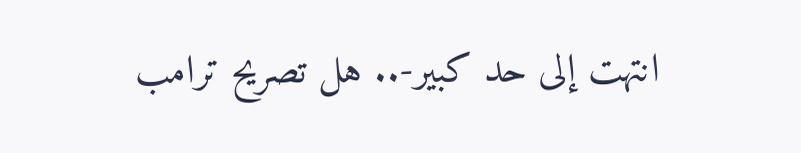انتهت إلى حد كبير-.. هل تصريح ترامب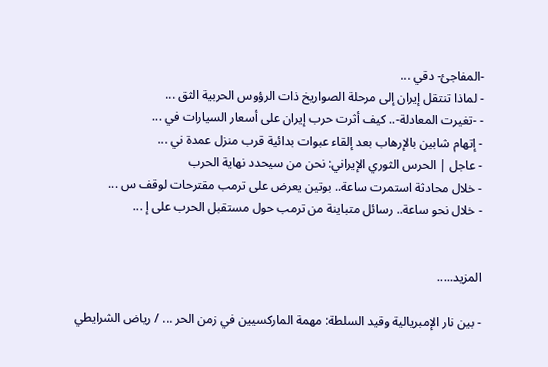-المفاجئ- دقي ...
- لماذا تنتقل إيران إلى مرحلة الصواريخ ذات الرؤوس الحربية الثق ...
- -تغيرت المعادلة-.. كيف أثرت حرب إيران على أسعار السيارات في ...
- إتهام شابين بالإرهاب بعد إلقاء عبوات بدائية قرب منزل عمدة ني ...
- عاجل | الحرس الثوري الإيراني: نحن من سيحدد نهاية الحرب
- خلال محادثة استمرت ساعة.. بوتين يعرض على ترمب مقترحات لوقف س ...
- خلال نحو ساعة.. رسائل متباينة من ترمب حول مستقبل الحرب على إ ...


المزيد.....

- بين نار الإمبريالية وقيد السلطة: مهمة الماركسيين في زمن الحر ... / رياض الشرايطي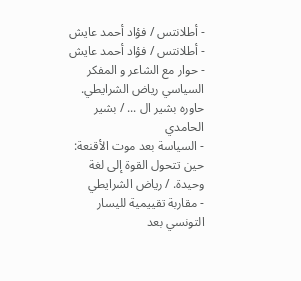- أطلانتس / فؤاد أحمد عايش
- أطلانتس / فؤاد أحمد عايش
- حوار مع الشاعر و المفكر السياسي رياض الشرايطي. حاوره بشير ال ... / بشير الحامدي
- السياسة بعد موت الأقنعة: حين تتحول القوة إلى لغة وحيدة. / رياض الشرايطي
- مقاربة تقييمية لليسار التونسي بعد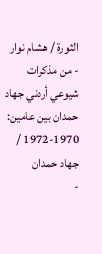الثورة / هشام نوار
- من مذكرات شيوعي أردني جهاد حمدان بين عامين: 1970-1972 / جهاد حمدان
-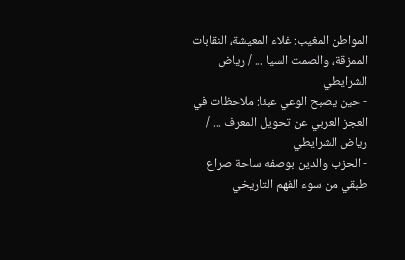المواطن المغيب: غلاء المعيشة، النقابات الممزقة، والصمت السيا ... / رياض الشرايطي
- حين يصبح الوعي عبئا: ملاحظات في العجز العربي عن تحويل المعرف ... / رياض الشرايطي
- الحزب والدين بوصفه ساحة صراع طبقي من سوء الفهم التاريخي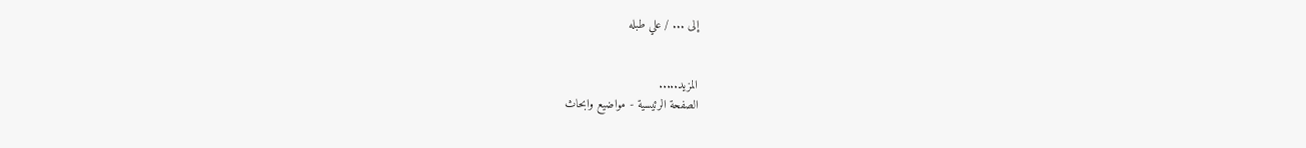إلى ... / علي طبله


المزيد.....
الصفحة الرئيسية - مواضيع وابحاث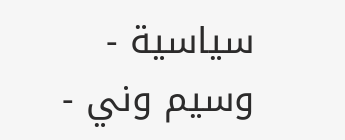سياسية - وسيم وني -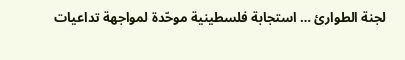لجنة الطوارئ … استجابة فلسطينية موحّدة لمواجهة تداعيات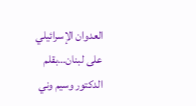العدوان الإسرائيلي على لبنان…بقلم الدكتور وسيم وني